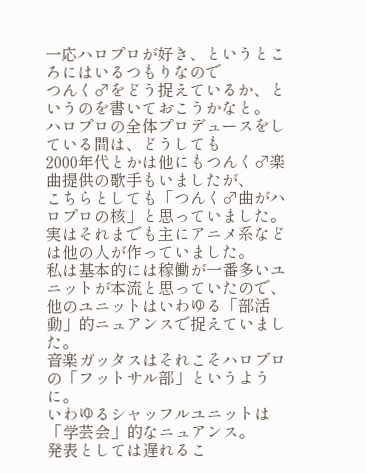一応ハロプロが好き、というところにはいるつもりなので
つんく♂をどう捉えているか、というのを書いておこうかなと。
ハロプロの全体プロデュースをしている間は、どうしても
2000年代とかは他にもつんく♂楽曲提供の歌手もいましたが、
こちらとしても「つんく♂曲がハロプロの核」と思っていました。
実はそれまでも主にアニメ系などは他の人が作っていました。
私は基本的には稼働が一番多いユニットが本流と思っていたので、
他のユニットはいわゆる「部活動」的ニュアンスで捉えていました。
音楽ガッタスはそれこそハロプロの「フットサル部」というように。
いわゆるシャッフルユニットは「学芸会」的なニュアンス。
発表としては遅れるこ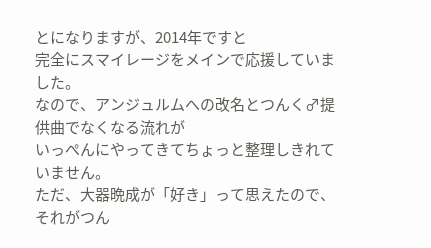とになりますが、2014年ですと
完全にスマイレージをメインで応援していました。
なので、アンジュルムへの改名とつんく♂提供曲でなくなる流れが
いっぺんにやってきてちょっと整理しきれていません。
ただ、大器晩成が「好き」って思えたので、それがつん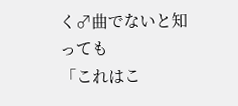く♂曲でないと知っても
「これはこ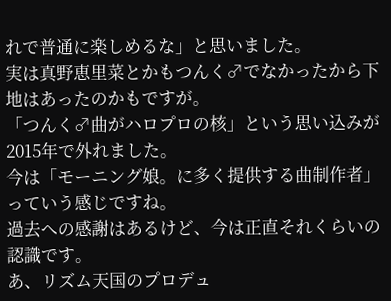れで普通に楽しめるな」と思いました。
実は真野恵里菜とかもつんく♂でなかったから下地はあったのかもですが。
「つんく♂曲がハロプロの核」という思い込みが2015年で外れました。
今は「モーニング娘。に多く提供する曲制作者」っていう感じですね。
過去への感謝はあるけど、今は正直それくらいの認識です。
あ、リズム天国のプロデュ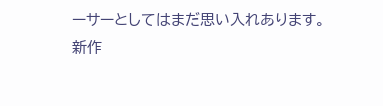ーサーとしてはまだ思い入れあります。
新作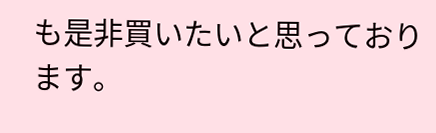も是非買いたいと思っております。